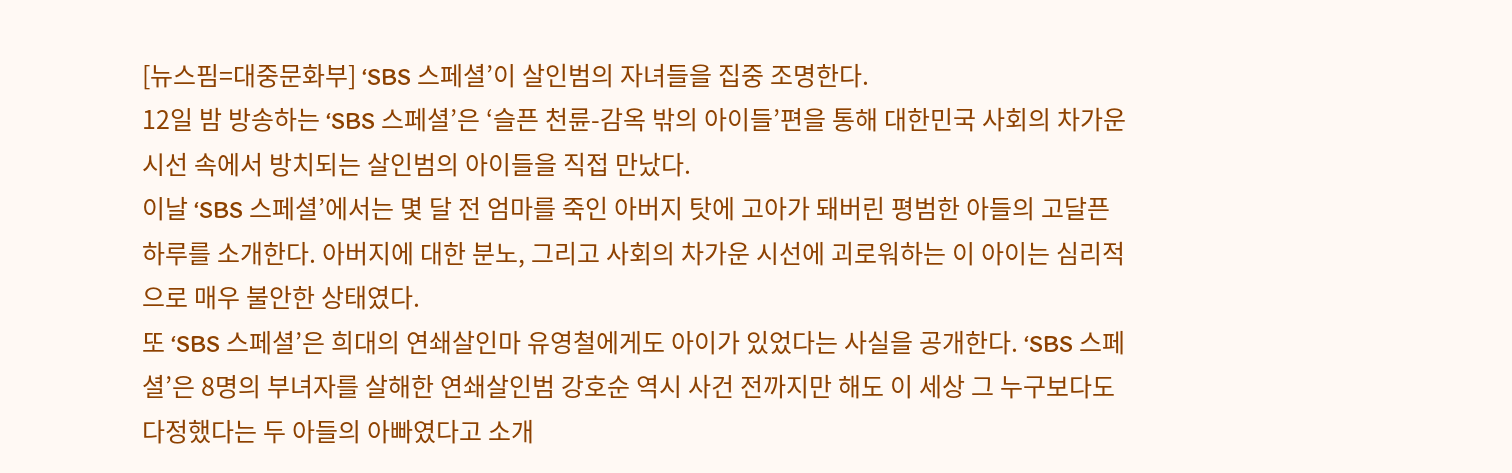[뉴스핌=대중문화부] ‘SBS 스페셜’이 살인범의 자녀들을 집중 조명한다.
12일 밤 방송하는 ‘SBS 스페셜’은 ‘슬픈 천륜-감옥 밖의 아이들’편을 통해 대한민국 사회의 차가운 시선 속에서 방치되는 살인범의 아이들을 직접 만났다.
이날 ‘SBS 스페셜’에서는 몇 달 전 엄마를 죽인 아버지 탓에 고아가 돼버린 평범한 아들의 고달픈 하루를 소개한다. 아버지에 대한 분노, 그리고 사회의 차가운 시선에 괴로워하는 이 아이는 심리적으로 매우 불안한 상태였다.
또 ‘SBS 스페셜’은 희대의 연쇄살인마 유영철에게도 아이가 있었다는 사실을 공개한다. ‘SBS 스페셜’은 8명의 부녀자를 살해한 연쇄살인범 강호순 역시 사건 전까지만 해도 이 세상 그 누구보다도 다정했다는 두 아들의 아빠였다고 소개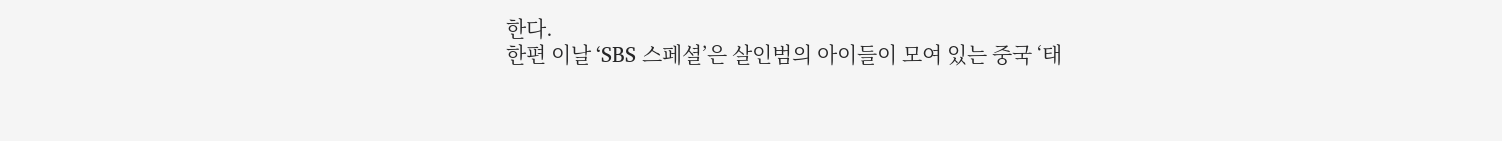한다.
한편 이날 ‘SBS 스페셜’은 살인범의 아이들이 모여 있는 중국 ‘태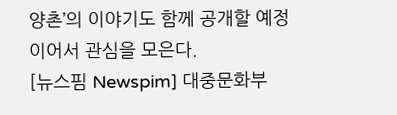양촌’의 이야기도 함께 공개할 예정이어서 관심을 모은다.
[뉴스핌 Newspim] 대중문화부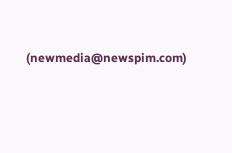(newmedia@newspim.com)